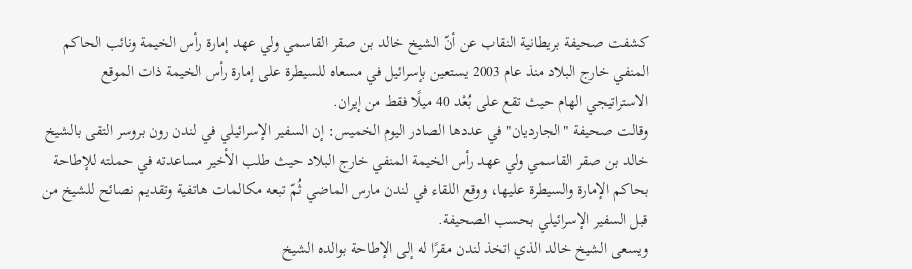كشفت صحيفة بريطانية النقاب عن أنّ الشيخ خالد بن صقر القاسمي ولي عهد إمارة رأس الخيمة ونائب الحاكم المنفي خارج البلاد منذ عام 2003 يستعين بإسرائيل في مسعاه للسيطرة على إمارة رأس الخيمة ذات الموقع الاستراتيجي الهام حيث تقع على بُعْد 40 ميلًا فقط من إيران.
وقالت صحيفة "الجارديان" في عددها الصادر اليوم الخميس: إن السفير الإسرائيلي في لندن رون بروسر التقى بالشيخ خالد بن صقر القاسمي ولي عهد رأس الخيمة المنفي خارج البلاد حيث طلب الأخير مساعدته في حملته للإطاحة بحاكم الإمارة والسيطرة عليها، ووقع اللقاء في لندن مارس الماضي ثُمّ تبعه مكالمات هاتفية وتقديم نصائح للشيخ من قبل السفير الإسرائيلي بحسب الصحيفة.
ويسعى الشيخ خالد الذي اتخذ لندن مقرًا له إلى الإطاحة بوالده الشيخ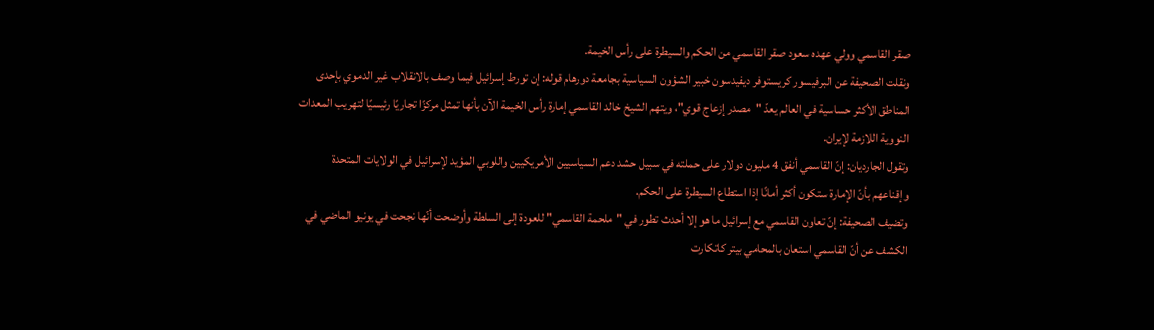صقر القاسمي وولي عهده سعود صقر القاسمي من الحكم والسيطرة على رأس الخيمة.
ونقلت الصحيفة عن البرفيسور كريستوفر ديفيدسون خبير الشؤون السياسية بجامعة دورهام قوله: إن تورط إسرائيل فيما وصف بالانقلاب غير الدموي بإحدى المناطق الأكثر حساسية في العالم يعدّ "مصدر إزعاج قوي"، ويتهم الشيخ خالد القاسمي إمارة رأس الخيمة الآن بأنها تمثل مركزًا تجاريًا رئيسيًا لتهريب المعدات النووية اللازمة لإيران.
وتقول الجارديان: إنّ القاسمي أنفق 4 مليون دولار على حملته في سبيل حشد دعم السياسيين الأمريكيين واللوبي المؤيد لإسرائيل في الولايات المتحدة وإقناعهم بأنّ الإمارة ستكون أكثر أمانًا إذا استطاع السيطرة على الحكم.
وتضيف الصحيفة: إنّ تعاون القاسمي مع إسرائيل ما هو إلا أحدث تطور في "ملحمة القاسمي" للعودة إلى السلطة وأوضحت أنّها نجحت في يونيو الماضي في الكشف عن أنّ القاسمي استعان بالمحامي بيتر كاتكارت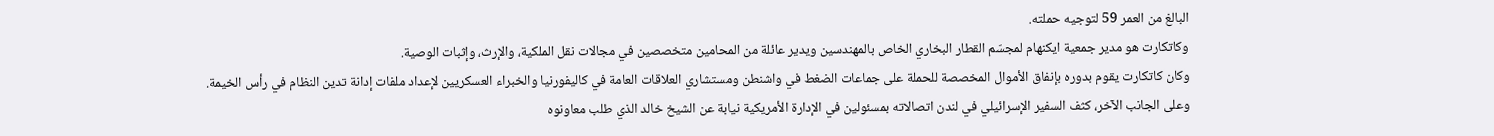البالغ من العمر 59 لتوجيه حملته.
وكاتكارت هو مدير جمعية ايكنهام لمجسّم القطار البخاري الخاص بالمهندسين ويدير عائلة من المحامين متخصصين في مجالات نقل الملكية، والإرث، وإثبات الوصية.
وكان كاتكارت يقوم بدوره بإنفاق الأموال المخصصة للحملة على جماعات الضغط في واشنطن ومستشاري العلاقات العامة في كاليفورنيا والخبراء العسكريين لإعداد ملفات إدانة تدين النظام في رأس الخيمة.
وعلى الجانب الآخر، كثف السفير الإسرائيلي في لندن اتصالاته بمسئولين في الإدارة الأمريكية نيابة عن الشيخ خالد الذي طلب معاونوه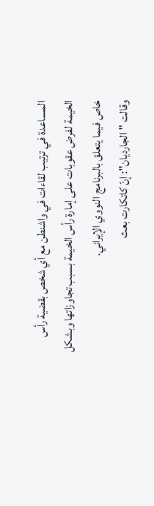المساعدة في ترتيب لقاءات في واشنطن مع أي شخص بقضية رأس الخيمة لفرض عقوبات على إمارة رأس الخيمة بسبب تجاوزاتها وبشكل خاص فيما يتعلق بالبرنامج النووي الإيراني.
وقالت "الجارديان": إنّ كاتكارت بعث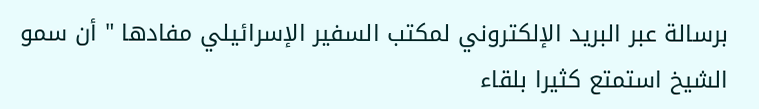برسالة عبر البريد الإلكتروني لمكتب السفير الإسرائيلي مفادها " أن سمو الشيخ استمتع كثيرا بلقاء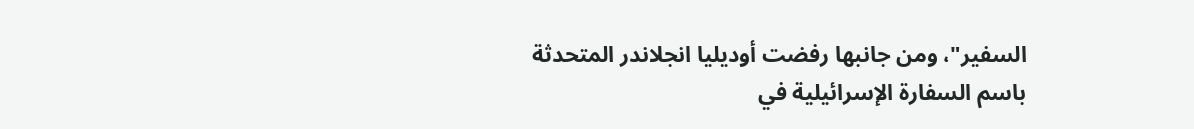السفير"، ومن جانبها رفضت أوديليا انجلاندر المتحدثة باسم السفارة الإسرائيلية في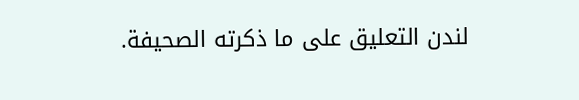لندن التعليق على ما ذكرته الصحيفة.